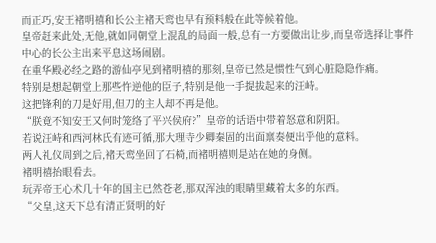而正巧,安王褚明禧和长公主褚天鸾也早有预料般在此等候着他。
皇帝赶来此处,无他,就如同朝堂上混乱的局面一般,总有一方要做出让步,而皇帝选择让事件中心的长公主出来平息这场闹剧。
在重华殿必经之路的游仙亭见到褚明禧的那刻,皇帝已然是惯性气到心脏隐隐作痛。
特别是想起朝堂上那些忤逆他的臣子,特别是他一手提拔起来的汪峙。
这把锋利的刀是好用,但刀的主人却不再是他。
“朕竟不知安王又何时笼络了平兴侯府?”皇帝的话语中带着怒意和阴阳。
若说汪峙和西河林氏有迹可循,那大理寺少卿秦固的出面禀奏便出乎他的意料。
两人礼仪周到之后,褚天鸾坐回了石椅,而褚明禧则是站在她的身侧。
褚明禧抬眼看去。
玩弄帝王心术几十年的国主已然苍老,那双浑浊的眼睛里藏着太多的东西。
“父皇,这天下总有清正贤明的好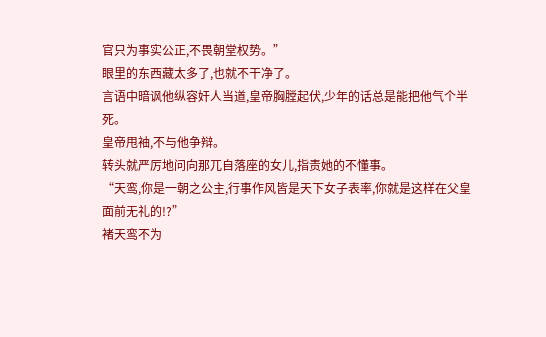官只为事实公正,不畏朝堂权势。”
眼里的东西藏太多了,也就不干净了。
言语中暗讽他纵容奸人当道,皇帝胸膛起伏,少年的话总是能把他气个半死。
皇帝甩袖,不与他争辩。
转头就严厉地问向那兀自落座的女儿,指责她的不懂事。
“天鸾,你是一朝之公主,行事作风皆是天下女子表率,你就是这样在父皇面前无礼的!?”
褚天鸾不为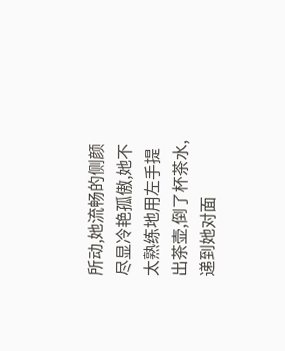所动,她流畅的侧颜尽显冷艳孤傲,她不太熟练地用左手提出茶壶,倒了杯茶水,递到她对面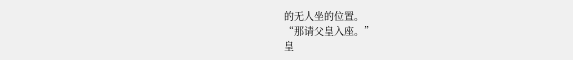的无人坐的位置。
“那请父皇入座。”
皇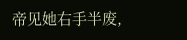帝见她右手半废,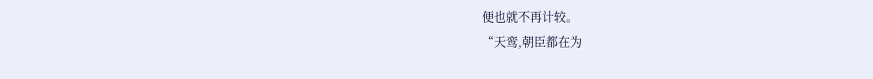便也就不再计较。
“天鸾,朝臣都在为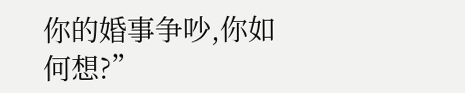你的婚事争吵,你如何想?”